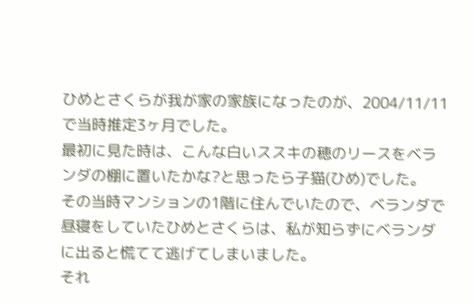ひめとさくらが我が家の家族になったのが、2004/11/11で当時推定3ヶ月でした。
最初に見た時は、こんな白いススキの穂のリースをベランダの棚に置いたかな?と思ったら子猫(ひめ)でした。
その当時マンションの1階に住んでいたので、ベランダで昼寝をしていたひめとさくらは、私が知らずにベランダに出ると慌てて逃げてしまいました。
それ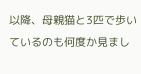以降、母親猫と3匹で歩いているのも何度か見まし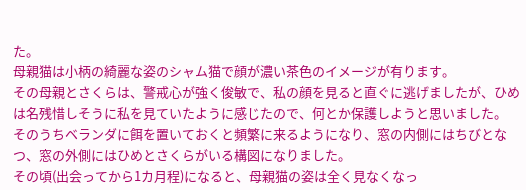た。
母親猫は小柄の綺麗な姿のシャム猫で顔が濃い茶色のイメージが有ります。
その母親とさくらは、警戒心が強く俊敏で、私の顔を見ると直ぐに逃げましたが、ひめは名残惜しそうに私を見ていたように感じたので、何とか保護しようと思いました。
そのうちベランダに餌を置いておくと頻繁に来るようになり、窓の内側にはちびとなつ、窓の外側にはひめとさくらがいる構図になりました。
その頃(出会ってから1カ月程)になると、母親猫の姿は全く見なくなっ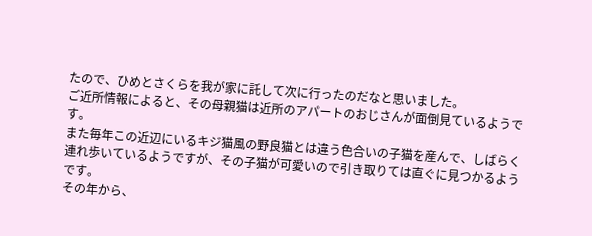たので、ひめとさくらを我が家に託して次に行ったのだなと思いました。
ご近所情報によると、その母親猫は近所のアパートのおじさんが面倒見ているようです。
また毎年この近辺にいるキジ猫風の野良猫とは違う色合いの子猫を産んで、しばらく連れ歩いているようですが、その子猫が可愛いので引き取りては直ぐに見つかるようです。
その年から、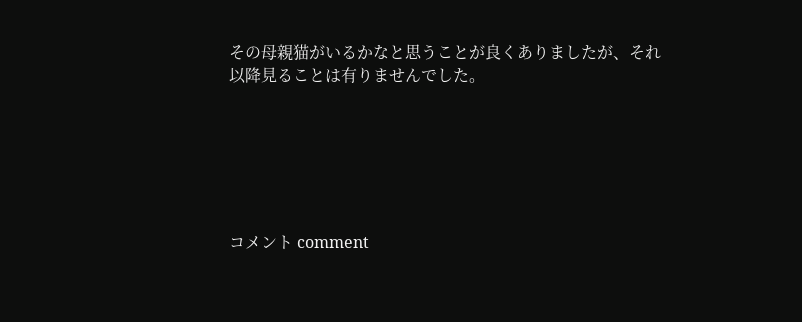その母親猫がいるかなと思うことが良くありましたが、それ以降見ることは有りませんでした。






コメント comment